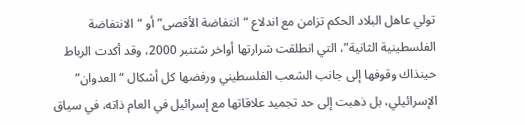تولي عاهل البلاد الحكم تزامن مع اندلاع “انتفاضة الأقصى” أو “الانتفاضة الفلسطينية الثانية”، التي انطلقت شرارتها أواخر شتنبر 2000، وقد أكدت الرباط حينذاك وقوفها إلى جانب الشعب الفلسطيني ورفضها كل أشكال “العدوان” الإسرائيلي، بل ذهبت إلى حد تجميد علاقاتها مع إسرائيل في العام ذاته، في سياق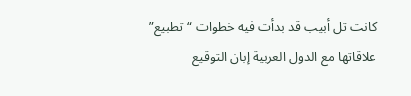كانت تل أبيب قد بدأت فيه خطوات “تطبيع” علاقاتها مع الدول العربية إبان التوقيع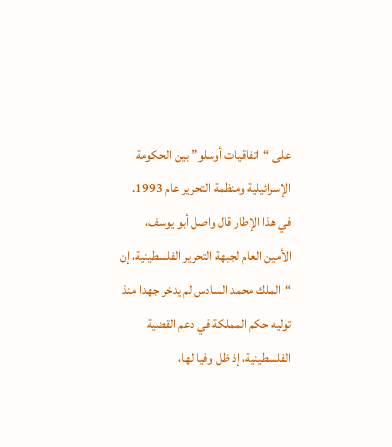على “اتفاقيات أوسلو” بين الحكومة الإسرائيلية ومنظمة التحرير عام 1993.
في هذا الإطار قال واصل أبو يوسف، الأمين العام لجبهة التحرير الفلسطينية، إن “الملك محمد السادس لم يدخر جهدا منذ توليه حكم المملكة في دعم القضية الفلسطينية، إذ ظل وفيا لها،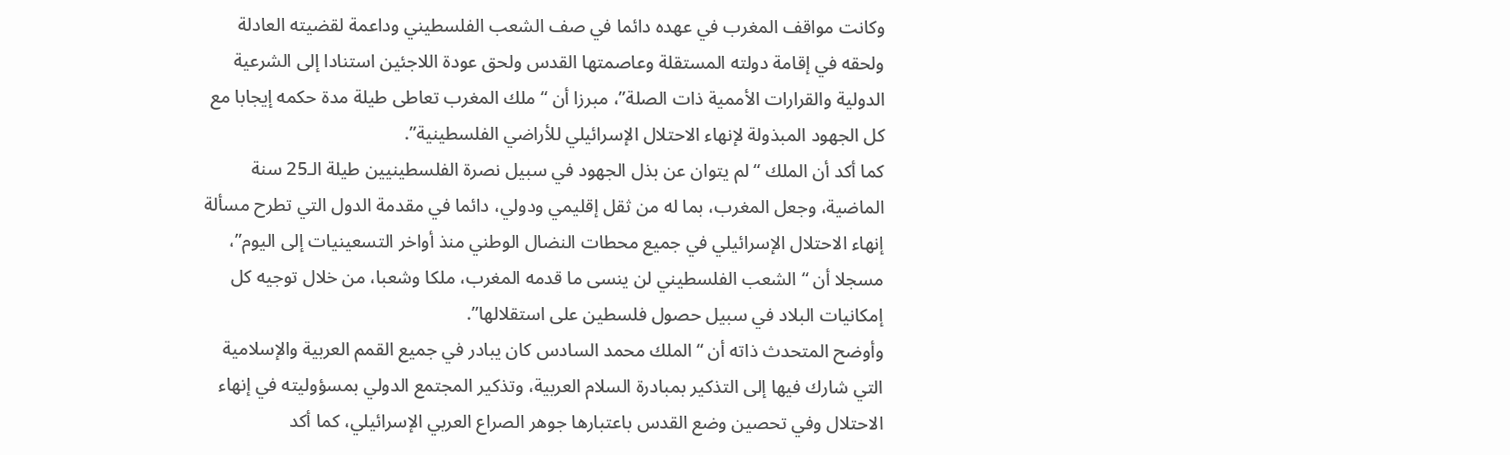وكانت مواقف المغرب في عهده دائما في صف الشعب الفلسطيني وداعمة لقضيته العادلة ولحقه في إقامة دولته المستقلة وعاصمتها القدس ولحق عودة اللاجئين استنادا إلى الشرعية الدولية والقرارات الأممية ذات الصلة”، مبرزا أن “ملك المغرب تعاطى طيلة مدة حكمه إيجابا مع كل الجهود المبذولة لإنهاء الاحتلال الإسرائيلي للأراضي الفلسطينية”.
كما أكد أن الملك “لم يتوان عن بذل الجهود في سبيل نصرة الفلسطينيين طيلة الـ25 سنة الماضية، وجعل المغرب، بما له من ثقل إقليمي ودولي، دائما في مقدمة الدول التي تطرح مسألة إنهاء الاحتلال الإسرائيلي في جميع محطات النضال الوطني منذ أواخر التسعينيات إلى اليوم”، مسجلا أن “الشعب الفلسطيني لن ينسى ما قدمه المغرب، ملكا وشعبا، من خلال توجيه كل إمكانيات البلاد في سبيل حصول فلسطين على استقلالها”.
وأوضح المتحدث ذاته أن “الملك محمد السادس كان يبادر في جميع القمم العربية والإسلامية التي شارك فيها إلى التذكير بمبادرة السلام العربية، وتذكير المجتمع الدولي بمسؤوليته في إنهاء الاحتلال وفي تحصين وضع القدس باعتبارها جوهر الصراع العربي الإسرائيلي، كما أكد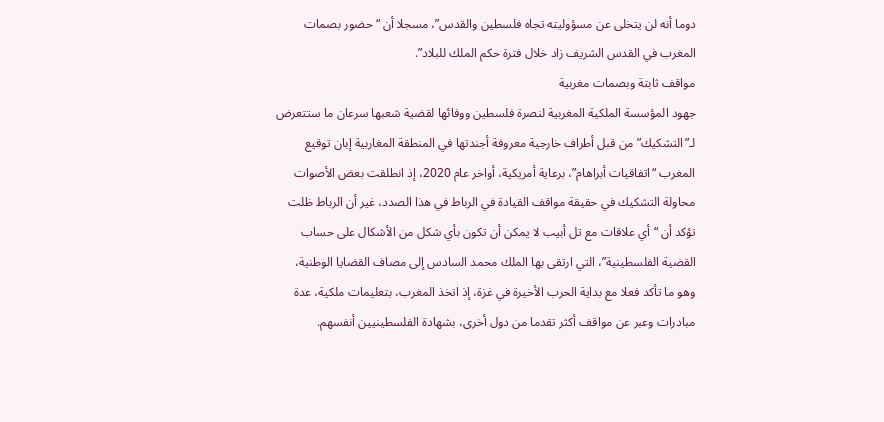دوما أنه لن يتخلى عن مسؤوليته تجاه فلسطين والقدس”، مسجلا أن “حضور بصمات المغرب في القدس الشريف زاد خلال فترة حكم الملك للبلاد”.
مواقف ثابتة وبصمات مغربية
جهود المؤسسة الملكية المغربية لنصرة فلسطين ووفائها لقضية شعبها سرعان ما ستتعرض لـ”التشكيك” من قبل أطراف خارجية معروفة أجندتها في المنطقة المغاربية إبان توقيع المغرب “اتفاقيات أبراهام”، برعاية أمريكية، أواخر عام 2020، إذ انطلقت بعض الأصوات محاولة التشكيك في حقيقة مواقف القيادة في الرباط في هذا الصدد، غير أن الرباط ظلت تؤكد أن “أي علاقات مع تل أبيب لا يمكن أن تكون بأي شكل من الأشكال على حساب القضية الفلسطينية”، التي ارتقى بها الملك محمد السادس إلى مصاف القضايا الوطنية، وهو ما تأكد فعلا مع بداية الحرب الأخيرة في غزة، إذ اتخذ المغرب، بتعليمات ملكية، عدة مبادرات وعبر عن مواقف أكثر تقدما من دول أخرى، بشهادة الفلسطينيين أنفسهم.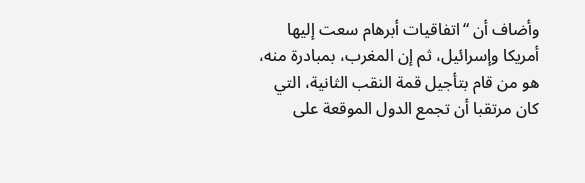وأضاف أن “اتفاقيات أبرهام سعت إليها أمريكا وإسرائيل، ثم إن المغرب، بمبادرة منه، هو من قام بتأجيل قمة النقب الثانية، التي كان مرتقبا أن تجمع الدول الموقعة على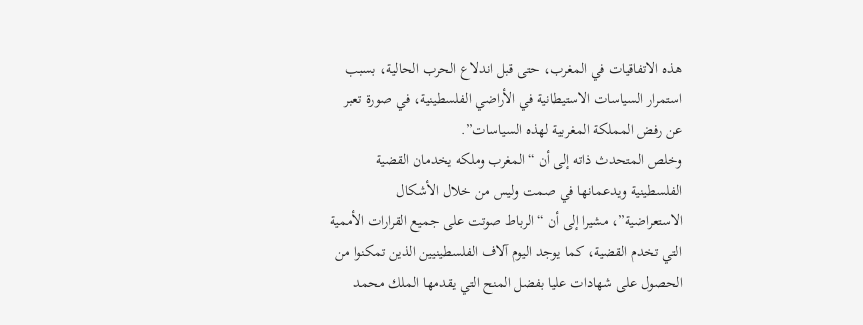هذه الاتفاقيات في المغرب، حتى قبل اندلاع الحرب الحالية، بسبب استمرار السياسات الاستيطانية في الأراضي الفلسطينية، في صورة تعبر عن رفض المملكة المغربية لهذه السياسات”.
وخلص المتحدث ذاته إلى أن “المغرب وملكه يخدمان القضية الفلسطينية ويدعمانها في صمت وليس من خلال الأشكال الاستعراضية”، مشيرا إلى أن “الرباط صوتت على جميع القرارات الأممية التي تخدم القضية، كما يوجد اليوم آلاف الفلسطينيين الذين تمكنوا من الحصول على شهادات عليا بفضل المنح التي يقدمها الملك محمد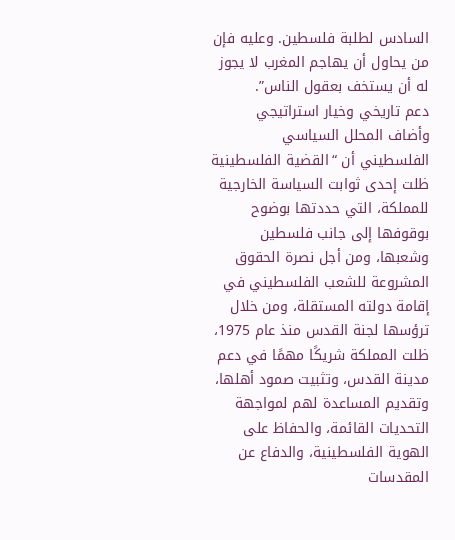السادس لطلبة فلسطين. وعليه فإن من يحاول أن يهاجم المغرب لا يجوز له أن يستخف بعقول الناس”.
دعم تاريخي وخيار استراتيجي
وأضاف المحلل السياسي الفلسطيني أن “القضية الفلسطينية ظلت إحدى ثوابت السياسة الخارجية للمملكة، التي حددتها بوضوح بوقوفها إلى جانب فلسطين وشعبها، ومن أجل نصرة الحقوق المشروعة للشعب الفلسطيني في إقامة دولته المستقلة، ومن خلال ترؤسها لجنة القدس منذ عام 1975، ظلت المملكة شريكًا مهمًا في دعم مدينة القدس، وتثبيت صمود أهلها، وتقديم المساعدة لهم لمواجهة التحديات القائمة، والحفاظ على الهوية الفلسطينية، والدفاع عن المقدسات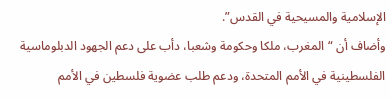الإسلامية والمسيحية في القدس”.
وأضاف أن “المغرب، ملكا وحكومة وشعبا، دأب على دعم الجهود الدبلوماسية الفلسطينية في الأمم المتحدة، ودعم طلب عضوية فلسطين في الأمم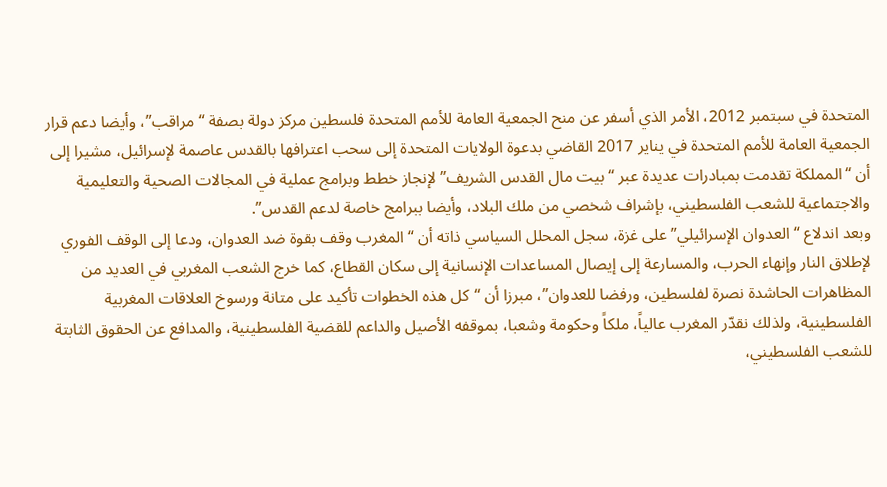المتحدة في سبتمبر 2012، الأمر الذي أسفر عن منح الجمعية العامة للأمم المتحدة فلسطين مركز دولة بصفة “مراقب”، وأيضا دعم قرار الجمعية العامة للأمم المتحدة في يناير 2017 القاضي بدعوة الولايات المتحدة إلى سحب اعترافها بالقدس عاصمة لإسرائيل، مشيرا إلى أن “المملكة تقدمت بمبادرات عديدة عبر “بيت مال القدس الشريف” لإنجاز خطط وبرامج عملية في المجالات الصحية والتعليمية والاجتماعية للشعب الفلسطيني، بإشراف شخصي من ملك البلاد، وأيضا ببرامج خاصة لدعم القدس”.
وبعد اندلاع “العدوان الإسرائيلي” على غزة، سجل المحلل السياسي ذاته أن “المغرب وقف بقوة ضد العدوان، ودعا إلى الوقف الفوري لإطلاق النار وإنهاء الحرب، والمسارعة إلى إيصال المساعدات الإنسانية إلى سكان القطاع، كما خرج الشعب المغربي في العديد من المظاهرات الحاشدة نصرة لفلسطين، ورفضا للعدوان”، مبرزا أن “كل هذه الخطوات تأكيد على متانة ورسوخ العلاقات المغربية الفلسطينية، ولذلك نقدّر المغرب عالياً، ملكاً وحكومة وشعبا، بموقفه الأصيل والداعم للقضية الفلسطينية، والمدافع عن الحقوق الثابتة للشعب الفلسطيني،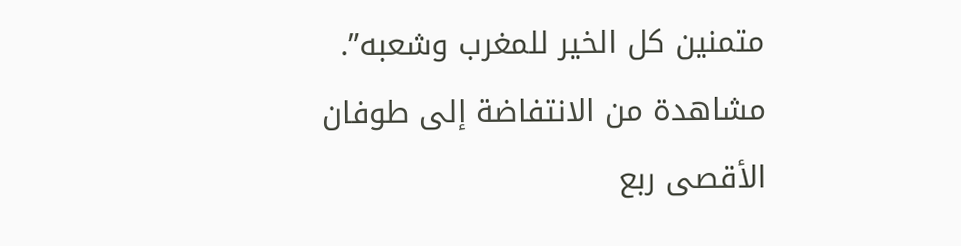متمنين كل الخير للمغرب وشعبه”.
مشاهدة من الانتفاضة إلى طوفان الأقصى ربع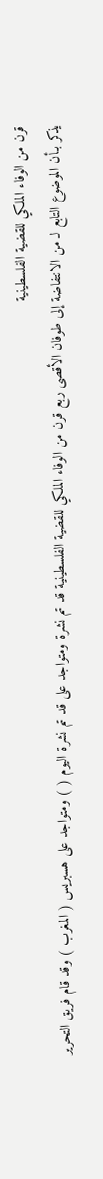قرن من الوفاء الملكي للقضية الفلسطينية
يذكر بـأن الموضوع التابع لـ من الانتفاضة إلى طوفان الأقصى ربع قرن من الوفاء الملكي للقضية الفلسطينية قد تم نشرة ومتواجد على قد تم نشرة اليوم ( ) ومتواجد على هسبريس ( المغرب ) وقد قام فريق التحرير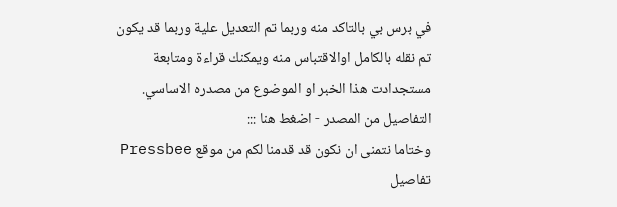في برس بي بالتاكد منه وربما تم التعديل علية وربما قد يكون تم نقله بالكامل اوالاقتباس منه ويمكنك قراءة ومتابعة مستجدادت هذا الخبر او الموضوع من مصدره الاساسي.
التفاصيل من المصدر - اضغط هنا :::
وختاما نتمنى ان نكون قد قدمنا لكم من موقع Pressbee تفاصيل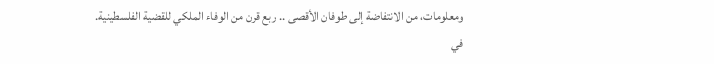ومعلومات، من الانتفاضة إلى طوفان الأقصى .. ربع قرن من الوفاء الملكي للقضية الفلسطينية.
في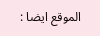الموقع ايضا :